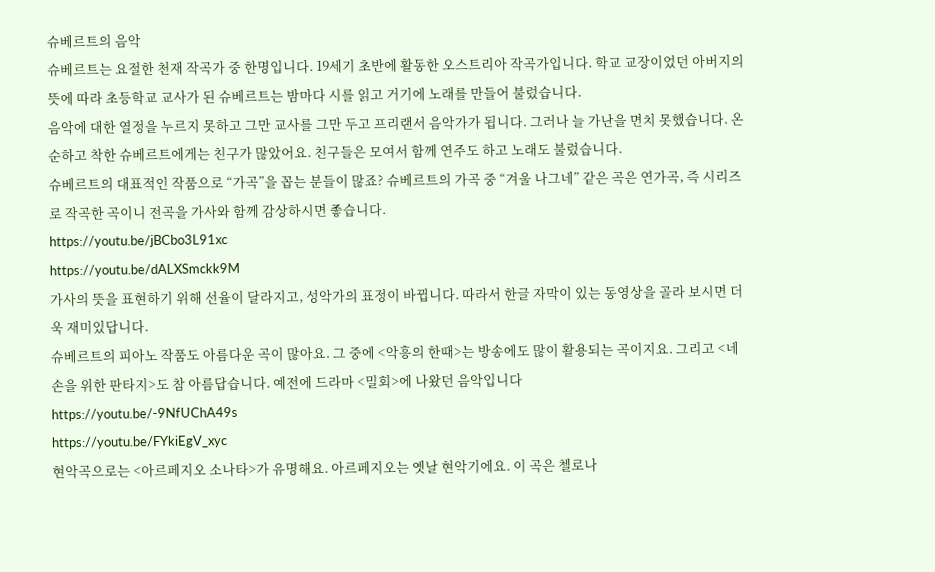슈베르트의 음악
슈베르트는 요절한 천재 작곡가 중 한명입니다. 19세기 초반에 활동한 오스트리아 작곡가입니다. 학교 교장이었던 아버지의 뜻에 따라 초등학교 교사가 된 슈베르트는 밤마다 시를 읽고 거기에 노래를 만들어 불렀습니다.
음악에 대한 열정을 누르지 못하고 그만 교사를 그만 두고 프리랜서 음악가가 됩니다. 그러나 늘 가난을 면치 못했습니다. 온순하고 착한 슈베르트에게는 친구가 많았어요. 친구들은 모여서 함께 연주도 하고 노래도 불렀습니다.
슈베르트의 대표적인 작품으로 “가곡”을 꼽는 분들이 많죠? 슈베르트의 가곡 중 “겨울 나그네” 같은 곡은 연가곡, 즉 시리즈로 작곡한 곡이니 전곡을 가사와 함께 감상하시면 좋습니다.
https://youtu.be/jBCbo3L91xc
https://youtu.be/dALXSmckk9M
가사의 뜻을 표현하기 위해 선율이 달라지고, 성악가의 표정이 바뀝니다. 따라서 한글 자막이 있는 동영상을 골라 보시면 더욱 재미있답니다.
슈베르트의 피아노 작품도 아름다운 곡이 많아요. 그 중에 <악흥의 한때>는 방송에도 많이 활용되는 곡이지요. 그리고 <네 손을 위한 판타지>도 참 아름답습니다. 예전에 드라마 <밀회>에 나왔던 음악입니다
https://youtu.be/-9NfUChA49s
https://youtu.be/FYkiEgV_xyc
현악곡으로는 <아르페지오 소나타>가 유명해요. 아르페지오는 옛날 현악기에요. 이 곡은 첼로나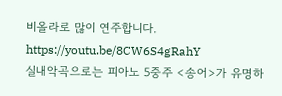비올라로 많이 연주합니다.
https://youtu.be/8CW6S4gRahY
실내악곡으로는 피아노 5중주 <송어>가 유명하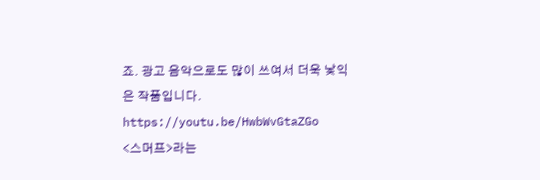죠. 광고 음악으로도 많이 쓰여서 더욱 낯익은 작품입니다.
https://youtu.be/HwbWvGtaZGo
<스머프>라는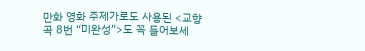만화 영화 주제가로도 사용된 <교향곡 8번 “미완성”>도 꼭 들어보세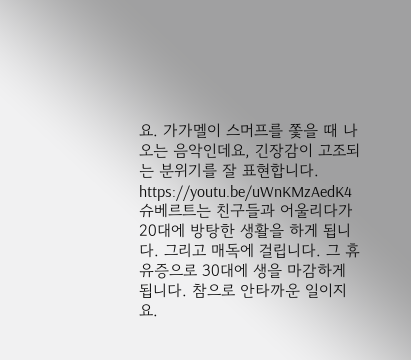요. 가가멜이 스머프를 쫓을 때 나오는 음악인데요, 긴장감이 고조되는 분위기를 잘 표현합니다.
https://youtu.be/uWnKMzAedK4
슈베르트는 친구들과 어울리다가 20대에 방탕한 생활을 하게 됩니다. 그리고 매독에 걸립니다. 그 휴유증으로 30대에 생을 마감하게 됩니다. 참으로 안타까운 일이지요.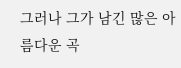그러나 그가 남긴 많은 아름다운 곡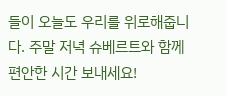들이 오늘도 우리를 위로해줍니다. 주말 저녁 슈베르트와 함께 편안한 시간 보내세요!